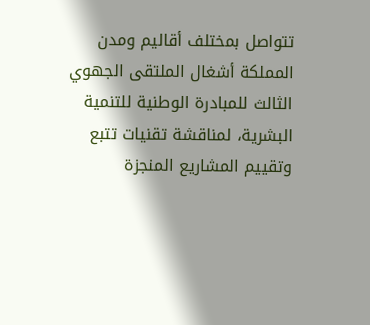تتواصل بمختلف أقاليم ومدن المملكة أشغال الملتقى الجهوي الثالث للمبادرة الوطنية للتنمية البشرية، لمناقشة تقنيات تتبع وتقييم المشاريع المنجزة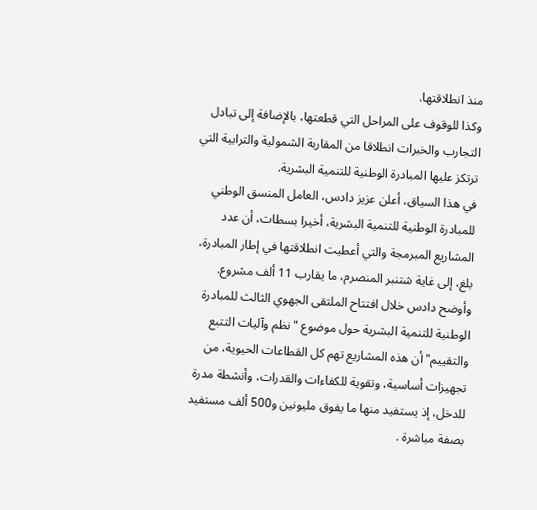منذ انطلاقتها.
وكذا للوقوف على المراحل التي قطعتها، بالإضافة إلى تبادل التجارب والخبرات انطلاقا من المقاربة الشمولية والترابية التي ترتكز عليها المبادرة الوطنية للتنمية البشرية.
في هذا السياق، أعلن عزيز دادس، العامل المنسق الوطني للمبادرة الوطنية للتنمية البشرية، أخيرا بسطات، أن عدد المشاريع المبرمجة والتي أعطيت انطلاقتها في إطار المبادرة، بلغ، إلى غاية شتنبر المنصرم، ما يقارب 11 ألف مشروع.
وأوضح دادس خلال افتتاح الملتقى الجهوي الثالث للمبادرة الوطنية للتنمية البشرية حول موضوع "نظم وآليات التتبع والتقييم" أن هذه المشاريع تهم كل القطاعات الحيوية، من تجهيزات أساسية، وتقوية للكفاءات والقدرات، وأنشطة مدرة للدخل، إذ يستفيد منها ما يفوق مليونين و500 ألف مستفيد بصفة مباشرة .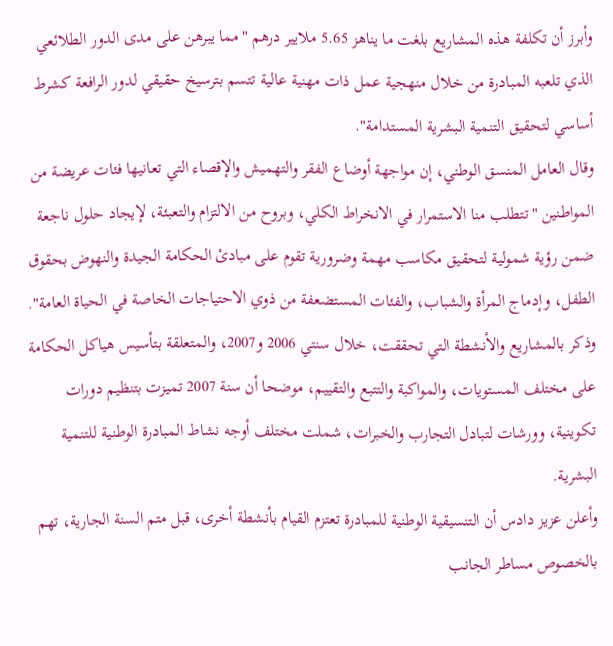وأبرز أن تكلفة هذه المشاريع بلغت ما يناهز 5.65 ملايير درهم "مما يبرهن على مدى الدور الطلائعي الذي تلعبه المبادرة من خلال منهجية عمل ذات مهنية عالية تتسم بترسيخ حقيقي لدور الرافعة كشرط أساسي لتحقيق التنمية البشرية المستدامة".
وقال العامل المنسق الوطني، إن مواجهة أوضاع الفقر والتهميش والإقصاء التي تعانيها فئات عريضة من المواطنين "تتطلب منا الاستمرار في الانخراط الكلي، وبروح من الالتزام والتعبئة، لإيجاد حلول ناجعة ضمن رؤية شمولية لتحقيق مكاسب مهمة وضرورية تقوم على مبادئ الحكامة الجيدة والنهوض بحقوق الطفل، وإدماج المرأة والشباب، والفئات المستضعفة من ذوي الاحتياجات الخاصة في الحياة العامة".
وذكر بالمشاريع والأنشطة التي تحققت، خلال سنتي 2006 و2007، والمتعلقة بتأسيس هياكل الحكامة على مختلف المستويات، والمواكبة والتتبع والتقييم، موضحا أن سنة 2007 تميزت بتنظيم دورات تكوينية، وورشات لتبادل التجارب والخبرات، شملت مختلف أوجه نشاط المبادرة الوطنية للتنمية البشرية.
وأعلن عزيز دادس أن التنسيقية الوطنية للمبادرة تعتزم القيام بأنشطة أخرى، قبل متم السنة الجارية، تهم بالخصوص مساطر الجانب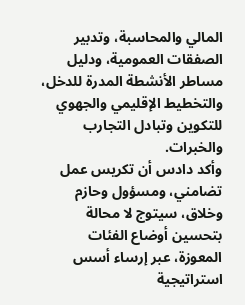المالي والمحاسبة، وتدبير الصفقات العمومية، ودليل مساطر الأنشطة المدرة للدخل، والتخطيط الإقليمي والجهوي للتكوين وتبادل التجارب والخبرات.
وأكد دادس أن تكريس عمل تضامني، ومسؤول وحازم وخلاق، سيتوج لا محالة بتحسين أوضاع الفئات المعوزة، عبر إرساء أسس استراتيجية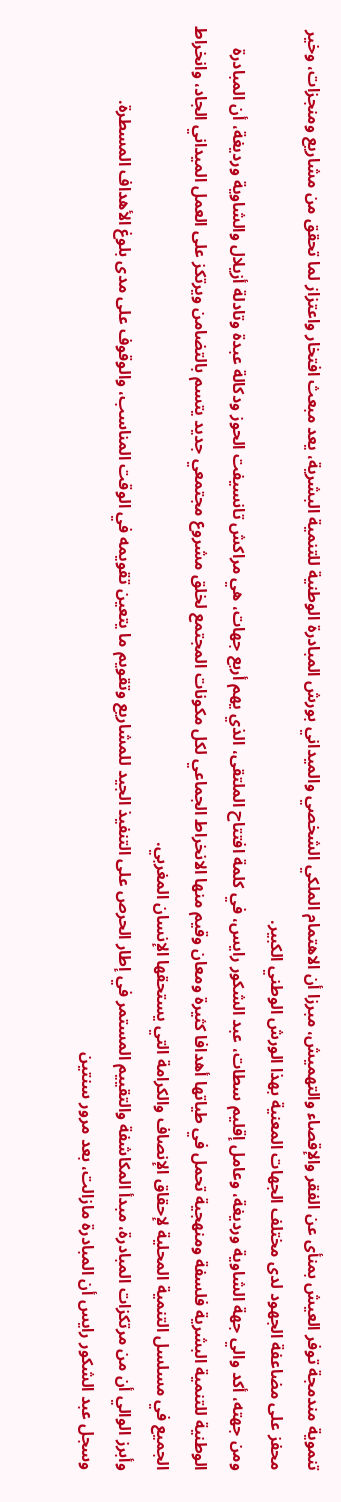تنموية مندمجة توفر العيش بمنأى عن الفقر والإقصاء والتهميش، مبرزا أن الاهتمام الملكي الشخصي والميداني بورش المبادرة الوطنية للتنمية البشرية، يعد مبعث افتخار واعتزاز لما تحقق من مشاريع ومنجزات، وخير محفز على مضاعفة الجهود لدى مختلف الجهات المعنية بهذا الورش الوطني الكبير.
ومن جهته، أكد والي جهة الشاوية ورديغة، وعامل إقليم سطات، عبد الشكور رايس، في كلمة افتتاح الملتقى، الذي يهم أربع جهات، هي مراكش تانسيفت الحوز ودكالة عبدة وتادلة أزيلال والشاوية ورديغة، أن المبادرة الوطنية للتنمية البشرية فلسفة ومنهجية تحمل في طياتها أهدافا كثيرة ومعان وقيم منها الانخراط الجماعي لكل مكونات المجتمع لخلق مشروع مجتمعي جديد يتسم بالتضامن ويرتكز على العمل الميداني الجاد، وانخراط الجميع في مسلسل التنمية المحلية لإحقاق الإنصاف والكرامة التي يستحقها الإنسان المغربي.
وأبرز الوالي أن من مرتكزات المبادرة، مبدأ المكاشفة والتقييم المستمر في إطار الحرص على التنفيذ الجيد للمشاريع وتقويم ما يتعين تقويمه في الوقت المناسب، والوقوف على مدى بلوغ الأهداف المسطرة.
وسجل عبد الشكور رايس أن المبادرة مازالت، بعد مرور سنتين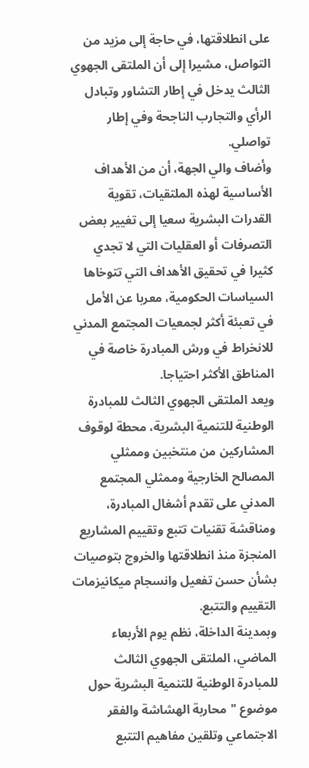على انطلاقتها، في حاجة إلى مزيد من التواصل، مشيرا إلى أن الملتقى الجهوي الثالث يدخل في إطار التشاور وتبادل الرأي والتجارب الناجحة وفي إطار تواصلي.
وأضاف والي الجهة، أن من الأهداف الأساسية لهذه الملتقيات، تقوية القدرات البشرية سعيا إلى تغيير بعض التصرفات أو العقليات التي لا تجدي كثيرا في تحقيق الأهداف التي تتوخاها السياسات الحكومية، معربا عن الأمل في تعبئة أكثر لجمعيات المجتمع المدني للانخراط في ورش المبادرة خاصة في المناطق الأكثر احتياجا.
ويعد الملتقى الجهوي الثالث للمبادرة الوطنية للتنمية البشرية، محطة لوقوف المشاركين من منتخبين وممثلي المصالح الخارجية وممثلي المجتمع المدني على تقدم أشغال المبادرة، ومناقشة تقنيات تتبع وتقييم المشاريع المنجزة منذ انطلاقتها والخروج بتوصيات بشأن حسن تفعيل وانسجام ميكانيزمات التقييم والتتبع.
وبمدينة الداخلة، نظم يوم الأربعاء الماضي، الملتقى الجهوي الثالث للمبادرة الوطنية للتنمية البشرية حول موضوع "محاربة الهشاشة والفقر الاجتماعي وتلقين مفاهيم التتبع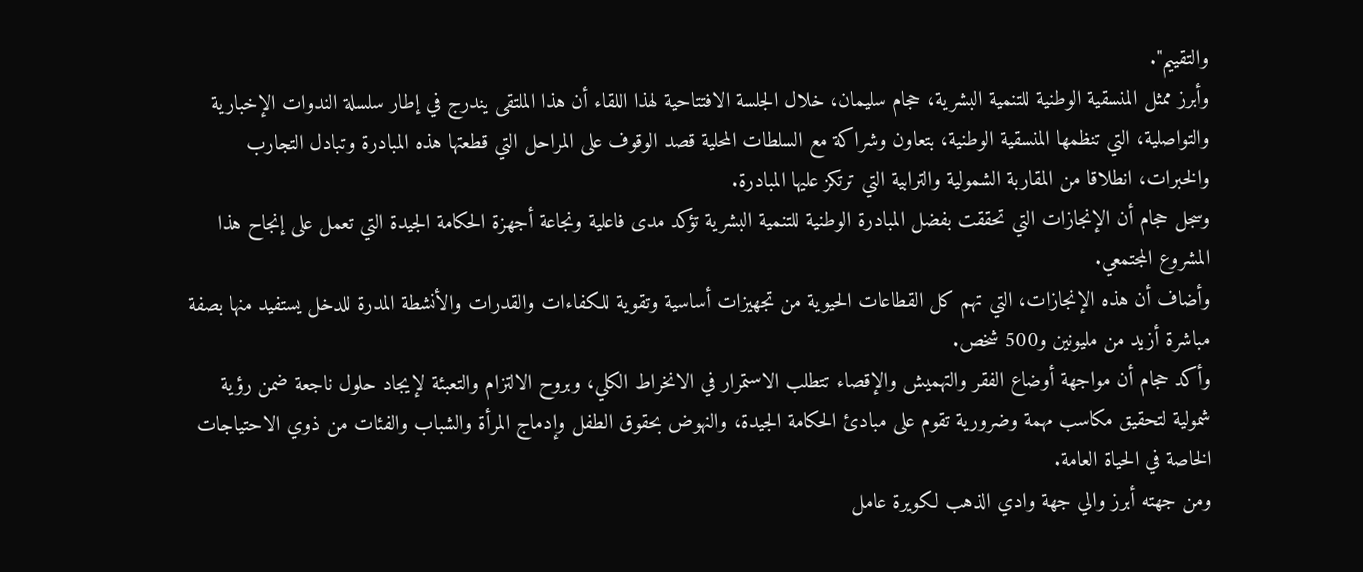والتقييم".
وأبرز ممثل المنسقية الوطنية للتنمية البشرية، حجام سليمان، خلال الجلسة الافتتاحية لهذا اللقاء أن هذا الملتقى يندرج في إطار سلسلة الندوات الإخبارية والتواصلية، التي تنظمها المنسقية الوطنية، بتعاون وشراكة مع السلطات المحلية قصد الوقوف على المراحل التي قطعتها هذه المبادرة وتبادل التجارب والخبرات، انطلاقا من المقاربة الشمولية والترابية التي ترتكز عليها المبادرة.
وسجل حجام أن الإنجازات التي تحققت بفضل المبادرة الوطنية للتنمية البشرية تؤكد مدى فاعلية ونجاعة أجهزة الحكامة الجيدة التي تعمل على إنجاح هذا المشروع المجتمعي.
وأضاف أن هذه الإنجازات، التي تهم كل القطاعات الحيوية من تجهيزات أساسية وتقوية للكفاءات والقدرات والأنشطة المدرة للدخل يستفيد منها بصفة مباشرة أزيد من مليونين و500 شخص.
وأكد حجام أن مواجهة أوضاع الفقر والتهميش والإقصاء تتطلب الاستمرار في الانخراط الكلي، وبروح الالتزام والتعبئة لإيجاد حلول ناجعة ضمن رؤية شمولية لتحقيق مكاسب مهمة وضرورية تقوم على مبادئ الحكامة الجيدة، والنهوض بحقوق الطفل وإدماج المرأة والشباب والفئات من ذوي الاحتياجات الخاصة في الحياة العامة.
ومن جهته أبرز والي جهة وادي الذهب لكويرة عامل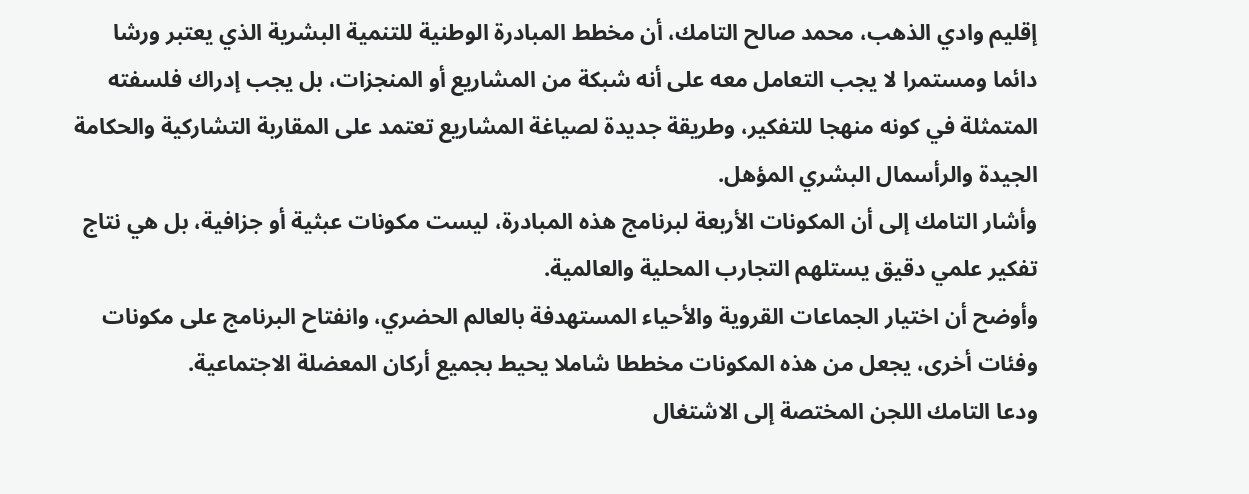إقليم وادي الذهب، محمد صالح التامك، أن مخطط المبادرة الوطنية للتنمية البشرية الذي يعتبر ورشا دائما ومستمرا لا يجب التعامل معه على أنه شبكة من المشاريع أو المنجزات، بل يجب إدراك فلسفته المتمثلة في كونه منهجا للتفكير، وطريقة جديدة لصياغة المشاريع تعتمد على المقاربة التشاركية والحكامة الجيدة والرأسمال البشري المؤهل.
وأشار التامك إلى أن المكونات الأربعة لبرنامج هذه المبادرة، ليست مكونات عبثية أو جزافية، بل هي نتاج تفكير علمي دقيق يستلهم التجارب المحلية والعالمية.
وأوضح أن اختيار الجماعات القروية والأحياء المستهدفة بالعالم الحضري، وانفتاح البرنامج على مكونات وفئات أخرى، يجعل من هذه المكونات مخططا شاملا يحيط بجميع أركان المعضلة الاجتماعية.
ودعا التامك اللجن المختصة إلى الاشتغال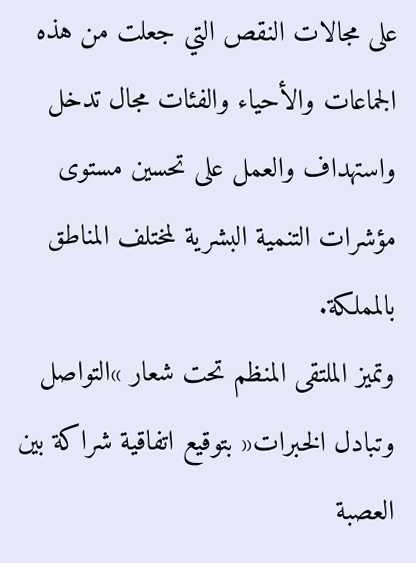على مجالات النقص التي جعلت من هذه الجماعات والأحياء والفئات مجال تدخل واستهداف والعمل على تحسين مستوى مؤشرات التنمية البشرية لمختلف المناطق بالمملكة.
وتميز الملتقى المنظم تحت شعار »التواصل وتبادل الخبرات« بتوقيع اتفاقية شراكة بين العصبة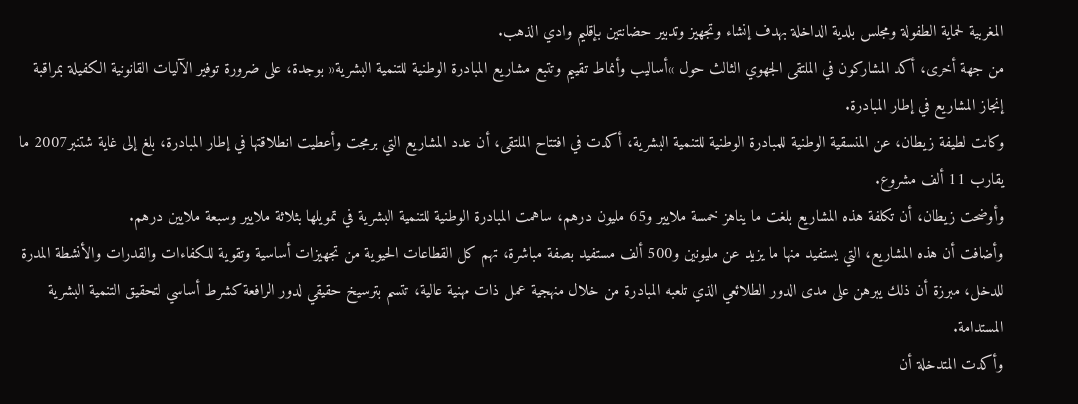المغربية لحماية الطفولة ومجلس بلدية الداخلة بهدف إنشاء وتجهيز وتدبير حضانتين بإقليم وادي الذهب.
من جهة أخرى، أكد المشاركون في الملتقى الجهوي الثالث حول »أساليب وأنماط تقييم وتتبع مشاريع المبادرة الوطنية للتنمية البشرية« بوجدة، على ضرورة توفير الآليات القانونية الكفيلة بمراقبة إنجاز المشاريع في إطار المبادرة.
وكانت لطيفة زيطان، عن المنسقية الوطنية للمبادرة الوطنية للتنمية البشرية، أكدت في افتتاح الملتقى، أن عدد المشاريع التي برمجت وأعطيت انطلاقتها في إطار المبادرة، بلغ إلى غاية شتنبر2007 ما يقارب 11 ألف مشروع.
وأوضحت زيطان، أن تكلفة هذه المشاريع بلغت ما يناهز خمسة ملايير و65 مليون درهم، ساهمت المبادرة الوطنية للتنمية البشرية في تمويلها بثلاثة ملايير وسبعة ملايين درهم.
وأضافت أن هذه المشاريع، التي يستفيد منها ما يزيد عن مليونين و500 ألف مستفيد بصفة مباشرة، تهم كل القطاعات الحيوية من تجهيزات أساسية وتقوية للكفاءات والقدرات والأنشطة المدرة للدخل، مبرزة أن ذلك يبرهن على مدى الدور الطلائعي الذي تلعبه المبادرة من خلال منهجية عمل ذات مهنية عالية، تتسم بترسيخ حقيقي لدور الرافعة كشرط أساسي لتحقيق التنمية البشرية المستدامة.
وأكدت المتدخلة أن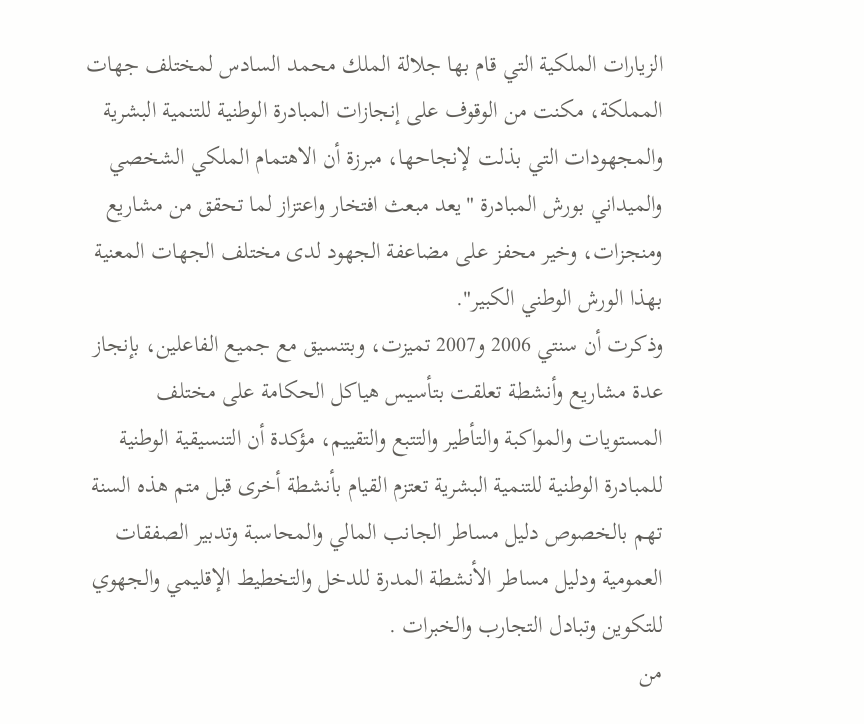الزيارات الملكية التي قام بها جلالة الملك محمد السادس لمختلف جهات المملكة، مكنت من الوقوف على إنجازات المبادرة الوطنية للتنمية البشرية والمجهودات التي بذلت لإنجاحها، مبرزة أن الاهتمام الملكي الشخصي والميداني بورش المبادرة "يعد مبعث افتخار واعتزاز لما تحقق من مشاريع ومنجزات، وخير محفز على مضاعفة الجهود لدى مختلف الجهات المعنية بهذا الورش الوطني الكبير".
وذكرت أن سنتي 2006 و2007 تميزت، وبتنسيق مع جميع الفاعلين، بإنجاز عدة مشاريع وأنشطة تعلقت بتأسيس هياكل الحكامة على مختلف المستويات والمواكبة والتأطير والتتبع والتقييم، مؤكدة أن التنسيقية الوطنية للمبادرة الوطنية للتنمية البشرية تعتزم القيام بأنشطة أخرى قبل متم هذه السنة تهم بالخصوص دليل مساطر الجانب المالي والمحاسبة وتدبير الصفقات العمومية ودليل مساطر الأنشطة المدرة للدخل والتخطيط الإقليمي والجهوي للتكوين وتبادل التجارب والخبرات .
من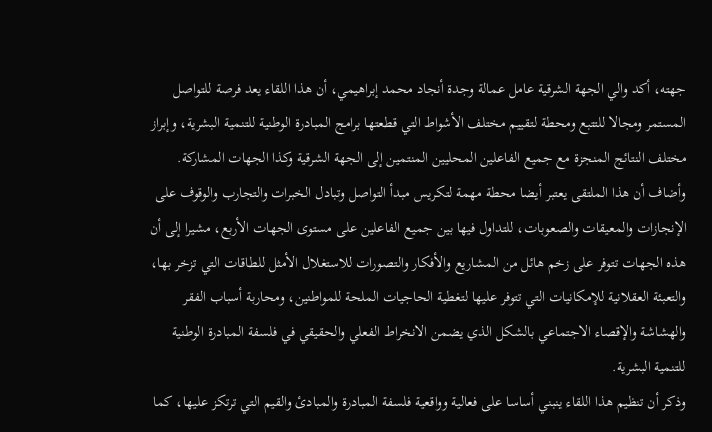جهته، أكد والي الجهة الشرقية عامل عمالة وجدة أنجاد محمد إبراهيمي، أن هذا اللقاء يعد فرصة للتواصل المستمر ومجالا للتتبع ومحطة لتقييم مختلف الأشواط التي قطعتها برامج المبادرة الوطنية للتنمية البشرية، وإبراز مختلف النتائج المنجزة مع جميع الفاعلين المحليين المنتمين إلى الجهة الشرقية وكذا الجهات المشاركة.
وأضاف أن هذا الملتقى يعتبر أيضا محطة مهمة لتكريس مبدأ التواصل وتبادل الخبرات والتجارب والوقوف على الإنجازات والمعيقات والصعوبات، للتداول فيها بين جميع الفاعلين على مستوى الجهات الأربع، مشيرا إلى أن هذه الجهات تتوفر على زخم هائل من المشاريع والأفكار والتصورات للاستغلال الأمثل للطاقات التي تزخر بها، والتعبئة العقلانية للإمكانيات التي تتوفر عليها لتغطية الحاجيات الملحة للمواطنين، ومحاربة أسباب الفقر والهشاشة والإقصاء الاجتماعي بالشكل الذي يضمن الانخراط الفعلي والحقيقي في فلسفة المبادرة الوطنية للتنمية البشرية.
وذكر أن تنظيم هذا اللقاء ينبني أساسا على فعالية وواقعية فلسفة المبادرة والمبادئ والقيم التي ترتكز عليها، كما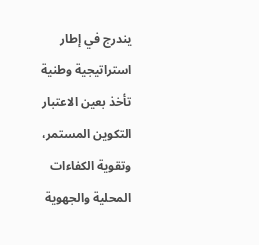يندرج في إطار استراتيجية وطنية تأخذ بعين الاعتبار التكوين المستمر، وتقوية الكفاءات المحلية والجهوية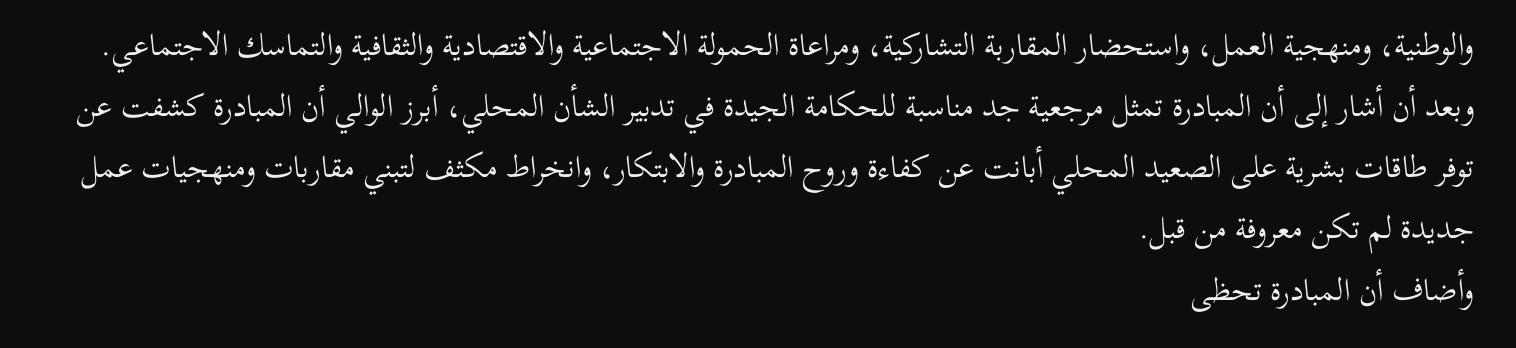والوطنية، ومنهجية العمل، واستحضار المقاربة التشاركية، ومراعاة الحمولة الاجتماعية والاقتصادية والثقافية والتماسك الاجتماعي.
وبعد أن أشار إلى أن المبادرة تمثل مرجعية جد مناسبة للحكامة الجيدة في تدبير الشأن المحلي، أبرز الوالي أن المبادرة كشفت عن توفر طاقات بشرية على الصعيد المحلي أبانت عن كفاءة وروح المبادرة والابتكار، وانخراط مكثف لتبني مقاربات ومنهجيات عمل جديدة لم تكن معروفة من قبل.
وأضاف أن المبادرة تحظى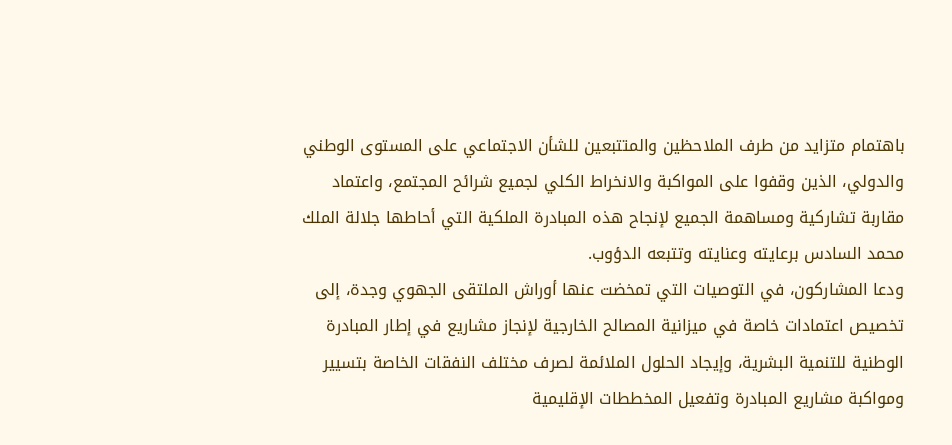باهتمام متزايد من طرف الملاحظين والمتتبعين للشأن الاجتماعي على المستوى الوطني والدولي، الذين وقفوا على المواكبة والانخراط الكلي لجميع شرائح المجتمع، واعتماد مقاربة تشاركية ومساهمة الجميع لإنجاح هذه المبادرة الملكية التي أحاطها جلالة الملك محمد السادس برعايته وعنايته وتتبعه الدؤوب.
ودعا المشاركون، في التوصيات التي تمخضت عنها أوراش الملتقى الجهوي وجدة، إلى تخصيص اعتمادات خاصة في ميزانية المصالح الخارجية لإنجاز مشاريع في إطار المبادرة الوطنية للتنمية البشرية، وإيجاد الحلول الملائمة لصرف مختلف النفقات الخاصة بتسيير ومواكبة مشاريع المبادرة وتفعيل المخططات الإقليمية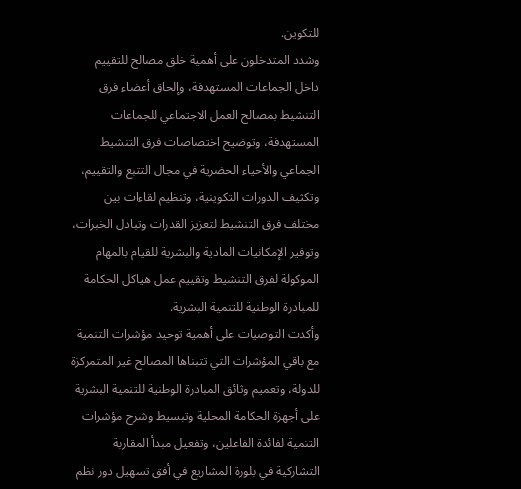للتكوين.
وشدد المتدخلون على أهمية خلق مصالح للتقييم داخل الجماعات المستهدفة، وإلحاق أعضاء فرق التنشيط بمصالح العمل الاجتماعي للجماعات المستهدفة، وتوضيح اختصاصات فرق التنشيط الجماعي والأحياء الحضرية في مجال التتبع والتقييم، وتكثيف الدورات التكوينية، وتنظيم لقاءات بين مختلف فرق التنشيط لتعزيز القدرات وتبادل الخبرات، وتوفير الإمكانيات المادية والبشرية للقيام بالمهام الموكولة لفرق التنشيط وتقييم عمل هياكل الحكامة للمبادرة الوطنية للتنمية البشرية.
وأكدت التوصيات على أهمية توحيد مؤشرات التنمية مع باقي المؤشرات التي تتبناها المصالح غير المتمركزة للدولة، وتعميم وثائق المبادرة الوطنية للتنمية البشرية على أجهزة الحكامة المحلية وتبسيط وشرح مؤشرات التنمية لفائدة الفاعلين، وتفعيل مبدأ المقاربة التشاركية في بلورة المشاريع في أفق تسهيل دور نظم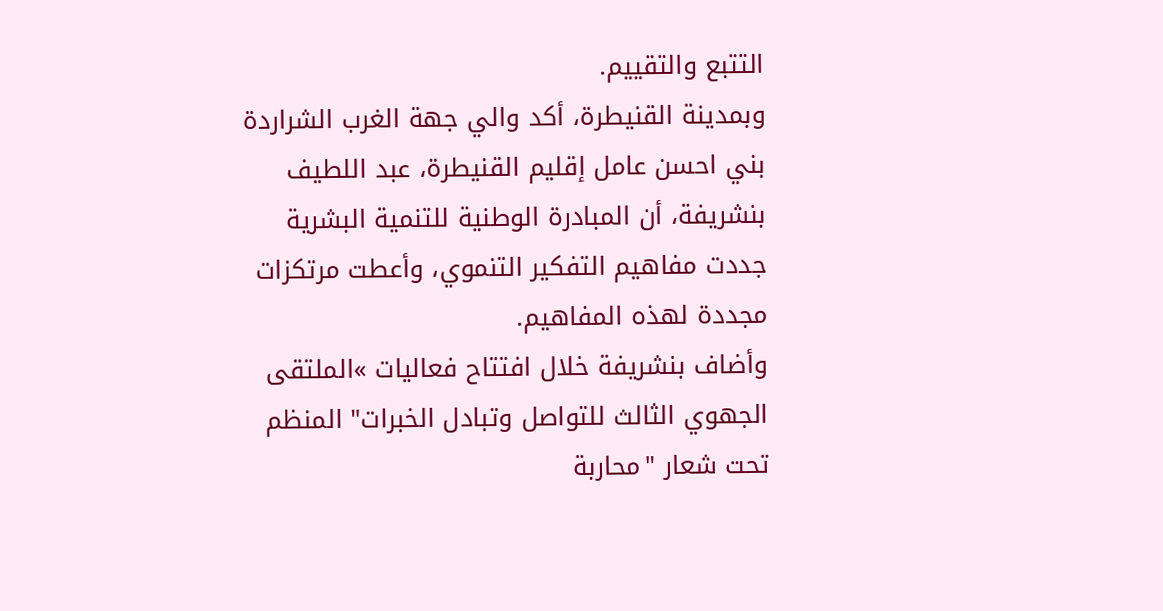التتبع والتقييم.
وبمدينة القنيطرة، أكد والي جهة الغرب الشراردة بني احسن عامل إقليم القنيطرة، عبد اللطيف بنشريفة، أن المبادرة الوطنية للتنمية البشرية جددت مفاهيم التفكير التنموي، وأعطت مرتكزات مجددة لهذه المفاهيم.
وأضاف بنشريفة خلال افتتاح فعاليات »الملتقى الجهوي الثالث للتواصل وتبادل الخبرات" المنظم تحت شعار "محاربة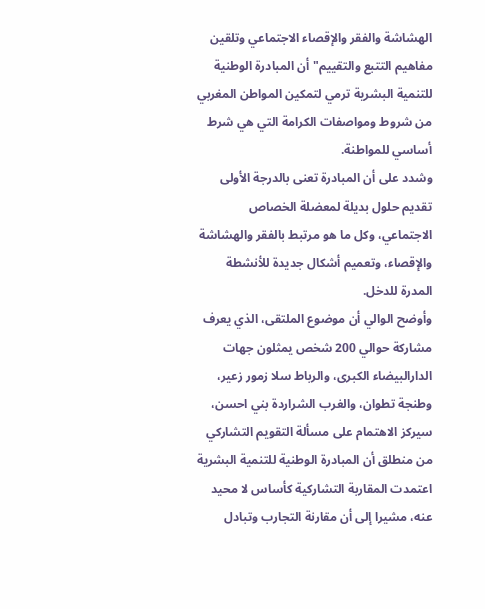الهشاشة والفقر والإقصاء الاجتماعي وتلقين مفاهيم التتبع والتقييم" أن المبادرة الوطنية للتنمية البشرية ترمي لتمكين المواطن المغربي من شروط ومواصفات الكرامة التي هي شرط أساسي للمواطنة.
وشدد على أن المبادرة تعنى بالدرجة الأولى تقديم حلول بديلة لمعضلة الخصاص الاجتماعي، وكل ما هو مرتبط بالفقر والهشاشة والإقصاء، وتعميم أشكال جديدة للأنشطة المدرة للدخل.
وأوضح الوالي أن موضوع الملتقى، الذي يعرف مشاركة حوالي 200 شخص يمثلون جهات الدارالبيضاء الكبرى، والرباط سلا زمور زعير، وطنجة تطوان، والغرب الشراردة بني احسن، سيركز الاهتمام على مسألة التقويم التشاركي من منطلق أن المبادرة الوطنية للتنمية البشرية اعتمدت المقاربة التشاركية كأساس لا محيد عنه، مشيرا إلى أن مقارنة التجارب وتبادل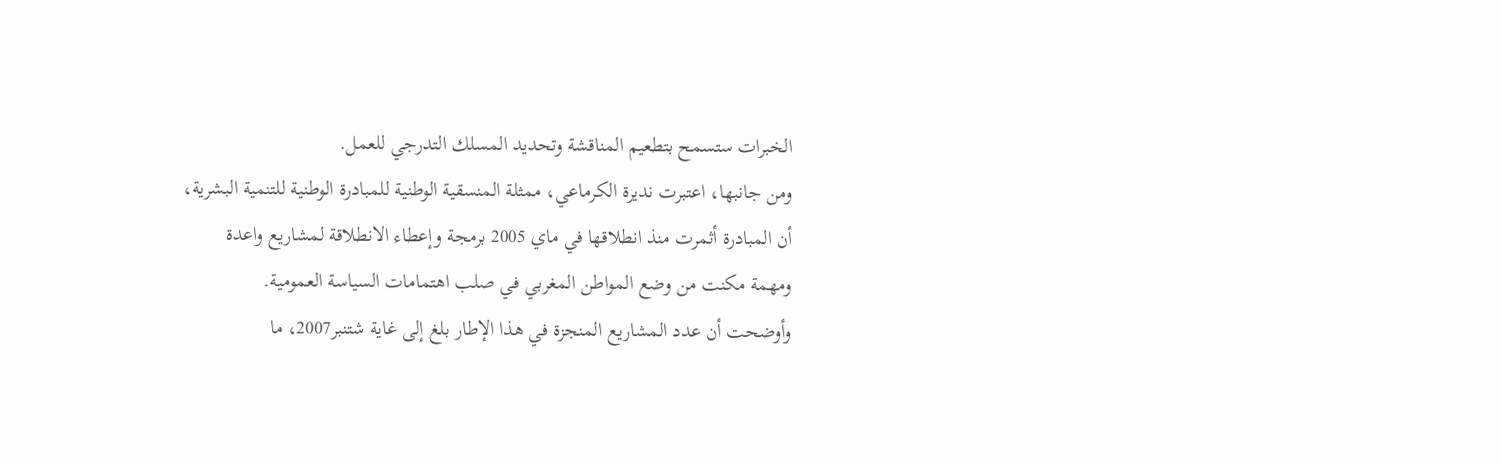الخبرات ستسمح بتطعيم المناقشة وتحديد المسلك التدرجي للعمل.
ومن جانبها، اعتبرت نديرة الكرماعي، ممثلة المنسقية الوطنية للمبادرة الوطنية للتنمية البشرية، أن المبادرة أثمرت منذ انطلاقها في ماي 2005 برمجة وإعطاء الانطلاقة لمشاريع واعدة ومهمة مكنت من وضع المواطن المغربي في صلب اهتمامات السياسة العمومية.
وأوضحت أن عدد المشاريع المنجزة في هذا الإطار بلغ إلى غاية شتنبر2007، ما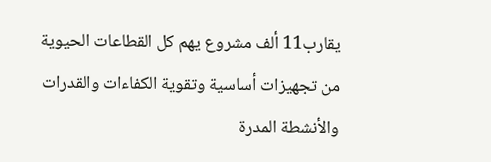يقارب11 ألف مشروع يهم كل القطاعات الحيوية من تجهيزات أساسية وتقوية الكفاءات والقدرات والأنشطة المدرة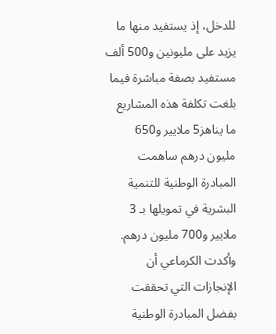للدخل، إذ يستفيد منها ما يزيد على مليونين و500 ألف مستفيد بصفة مباشرة فيما بلغت تكلفة هذه المشاريع ما يناهز5 ملايير و650 مليون درهم ساهمت المبادرة الوطنية للتنمية البشرية في تمويلها بـ 3 ملايير و700 مليون درهم.
وأكدت الكرماعي أن الإنجازات التي تحققت بفضل المبادرة الوطنية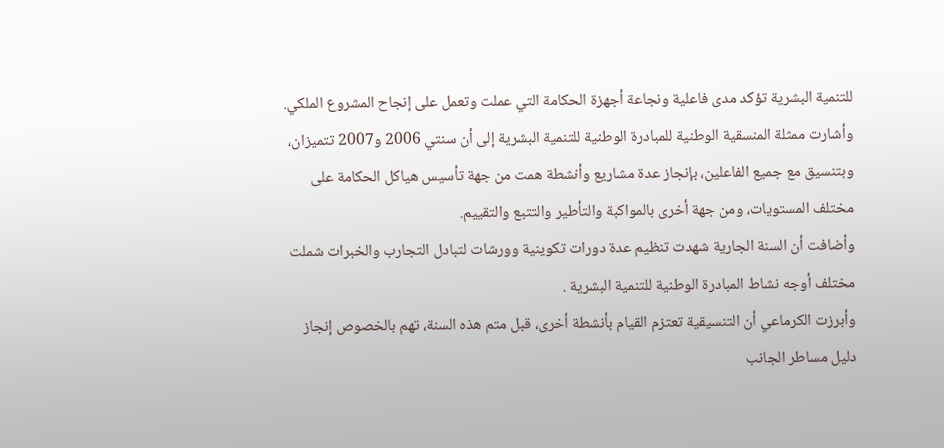للتنمية البشرية تؤكد مدى فاعلية ونجاعة أجهزة الحكامة التي عملت وتعمل على إنجاح المشروع الملكي.
وأشارت ممثلة المنسقية الوطنية للمبادرة الوطنية للتنمية البشرية إلى أن سنتي 2006 و2007 تتميزان، وبتنسيق مع جميع الفاعلين، بإنجاز عدة مشاريع وأنشطة همت من جهة تأسيس هياكل الحكامة على مختلف المستويات، ومن جهة أخرى بالمواكبة والتأطير والتتبع والتقييم.
وأضافت أن السنة الجارية شهدت تنظيم عدة دورات تكوينية وورشات لتبادل التجارب والخبرات شملت مختلف أوجه نشاط المبادرة الوطنية للتنمية البشرية .
وأبرزت الكرماعي أن التنسيقية تعتزم القيام بأنشطة أخرى، قبل متم هذه السنة، تهم بالخصوص إنجاز دليل مساطر الجانب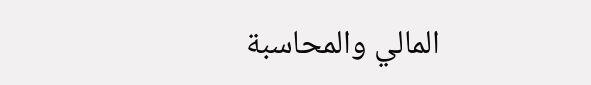المالي والمحاسبة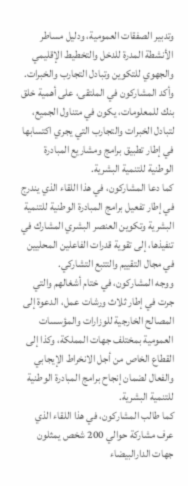وتدبير الصفقات العمومية، ودليل مساطر الأنشطة المدرة للدخل والتخطيط الإقليمي والجهوي للتكوين وتبادل التجارب والخبرات.
وأكد المشاركون في الملتقى، على أهمية خلق بنك للمعلومات، يكون في متناول الجميع، لتبادل الخبرات والتجارب التي يجري اكتسابها في إطار تطبيق برامج ومشاريع المبادرة الوطنية للتنمية البشرية.
كما دعا المشاركون، في هذا اللقاء الذي يندرج في إطار تفعيل برامج المبادرة الوطنية للتنمية البشرية وتكوين العنصر البشري المشارك في تنفيذها، إلى تقوية قدرات الفاعلين المحليين في مجال التقييم والتتبع التشاركي.
ووجه المشاركون، في ختام أشغالهم والتي جرت في إطار ثلاث ورشات عمل، الدعوة إلى المصالح الخارجية للوزارات والمؤسسات العمومية بمختلف جهات المملكة، وكذا إلى القطاع الخاص من أجل الانخراط الإيجابي والفعال لضمان إنجاح برامج المبادرة الوطنية للتنمية البشرية.
كما طالب المشاركون، في هذا اللقاء الذي عرف مشاركة حوالي 200 شخص يمثلون جهات الدارالبيضاء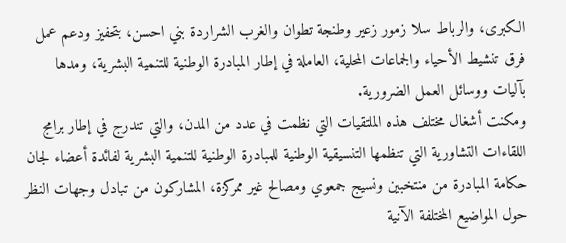الكبرى، والرباط سلا زمور زعير وطنجة تطوان والغرب الشراردة بني احسن، بتحفيز ودعم عمل فرق تنشيط الأحياء والجماعات المحلية، العاملة في إطار المبادرة الوطنية للتنمية البشرية، ومدها بآليات ووسائل العمل الضرورية.
ومكنت أشغال مختلف هذه الملتقيات التي نظمت في عدد من المدن، والتي تندرج في إطار برامج اللقاءات التشاورية التي تنظمها التنسيقية الوطنية للمبادرة الوطنية للتنمية البشرية لفائدة أعضاء لجان حكامة المبادرة من منتخبين ونسيج جمعوي ومصالح غير ممركزة، المشاركون من تبادل وجهات النظر حول المواضيع المختلفة الآنية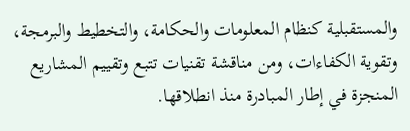والمستقبلية كنظام المعلومات والحكامة، والتخطيط والبرمجة، وتقوية الكفاءات، ومن مناقشة تقنيات تتبع وتقييم المشاريع المنجزة في إطار المبادرة منذ انطلاقها.